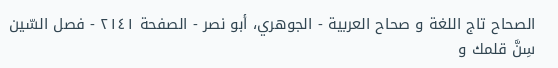الصحاح تاج اللغة و صحاح العربية - الجوهري، أبو نصر - الصفحة ٢١٤١ - فصل السّين
سِنَّ قلمك و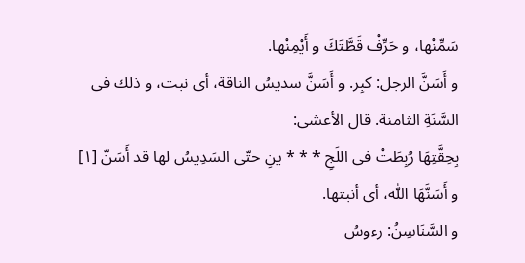سَمِّنْها، و حَرِّفْ قَطَّتَكَ و أَيْمِنْها.
و أَسَنَّ الرجل: كبِر. و أَسَنَّ سديسُ الناقة، أى نبت، و ذلك فى السَّنَةِ الثامنة. قال الأعشى:
بِحِقَّتِهَا رُبِطَتْ فى اللَجِ * * * ينِ حتّى السَدِيسُ لها قد أَسَنّ [١]
و أَسَنَّهَا اللّٰه، أى أنبتها.
و السَّنَاسِنُ: رءوسُ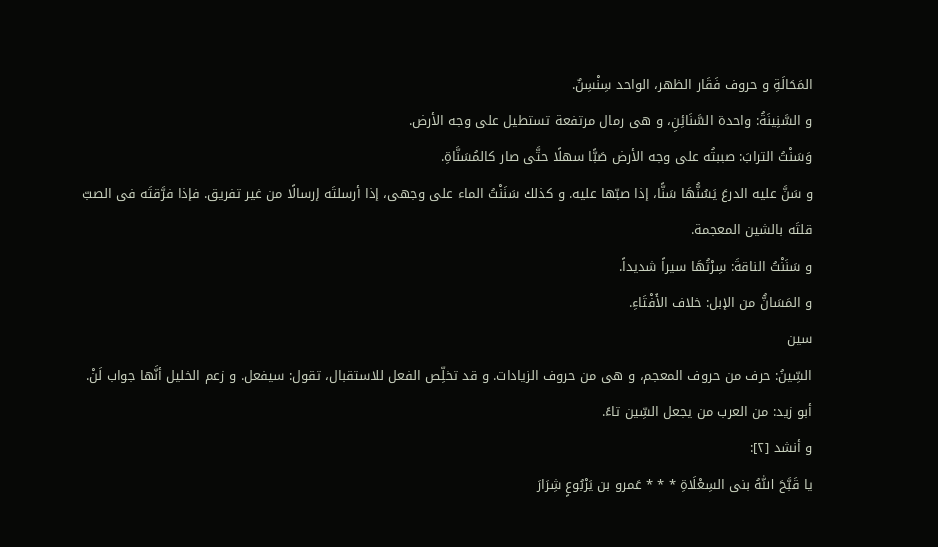المَحَالَةِ و حروف فَقَار الظهر، الواحد سِنْسِنٌ.
و السَّنِينَةُ: واحدة السَّنَائِنِ، و هى رمال مرتفعة تستطيل على وجه الأرض.
وَسَنْتُ الترابَ: صببتُه على وجه الأرض صَبًّا سهلًا حتَّى صار كالمُسَنَّاةِ.
و سَنَّ عليه الدرعَ يَسُنُّهَا سَنًّا، إذا صبّها عليه. و كذلك سَنَنْتُ الماء على وجهى، إذا أرسلتَه إرسالًا من غير تفريق. فإذا فرَّقتَه فى الصبّ قلتَه بالشين المعجمة.
و سَنَنْتُ الناقةَ: سِرْتُهَا سيراً شديداً.
و المَسَانُّ من الإبل: خلاف الأَفْتَاءِ.
سين
السِّينُ: حرف من حروف المعجم، و هى من حروف الزيادات. و قد تخلِّص الفعل للاستقبال، تقول: سيفعل. و زعم الخليل أنَّها جواب لَنْ.
أبو زيد: من العرب من يجعل السِّين تاءً.
و أنشد [٢]:
يا قَبَّحَ اللّٰهُ بنى السِعْلَاةِ * * * عَمرو بن يَرْبُوعٍ شِرَارَ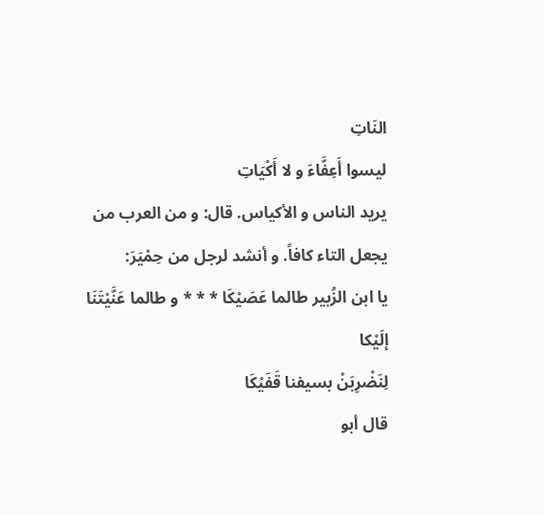النَاتِ
ليسوا أَعِفَّاءَ و لا أَكْيَاتِ
يريد الناس و الأكياس. قال: و من العرب من يجعل التاء كافاً. و أنشد لرجل من حِمْيَرَ:
يا ابن الزُبير طالما عَصَيْكَا * * * و طالما عَنَّيْتَنَا إلَيْكا
لِنَضْرِبَنْ بسيفنا قَفَيْكَا
قال أبو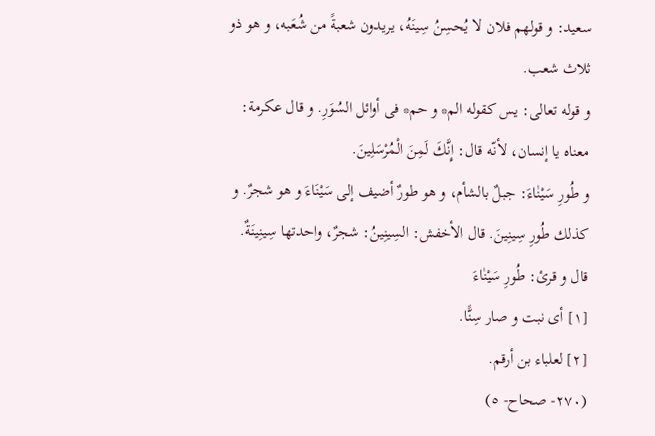سعيد: و قولهم فلان لا يُحسِنُ سِينَهُ، يريدون شعبةً من شُعَبه، و هو ذو ثلاث شعب.
و قوله تعالى: يس كقوله الم* و حم* فى أوائل السُوَرِ. و قال عكرمة: معناه يا إنسان، لأنّه قال: إِنَّكَ لَمِنَ الْمُرْسَلِينَ.
و طُورِ سَيْنٰاءَ: جبلٌ بالشأم، و هو طورٌ أضيف إلى سَيْنَاءَ و هو شجرٌ. و كذلك طُورِ سِينِينَ. قال الأخفش: السِينِينُ: شجرٌ، واحدتها سِينِينَةٌ. قال و قرئ: طُورِ سَيْنٰاءَ
[١] أى نبت و صار سِنًّا.
[٢] لعلباء بن أرقم.
(٢٧٠- صحاح- ٥)